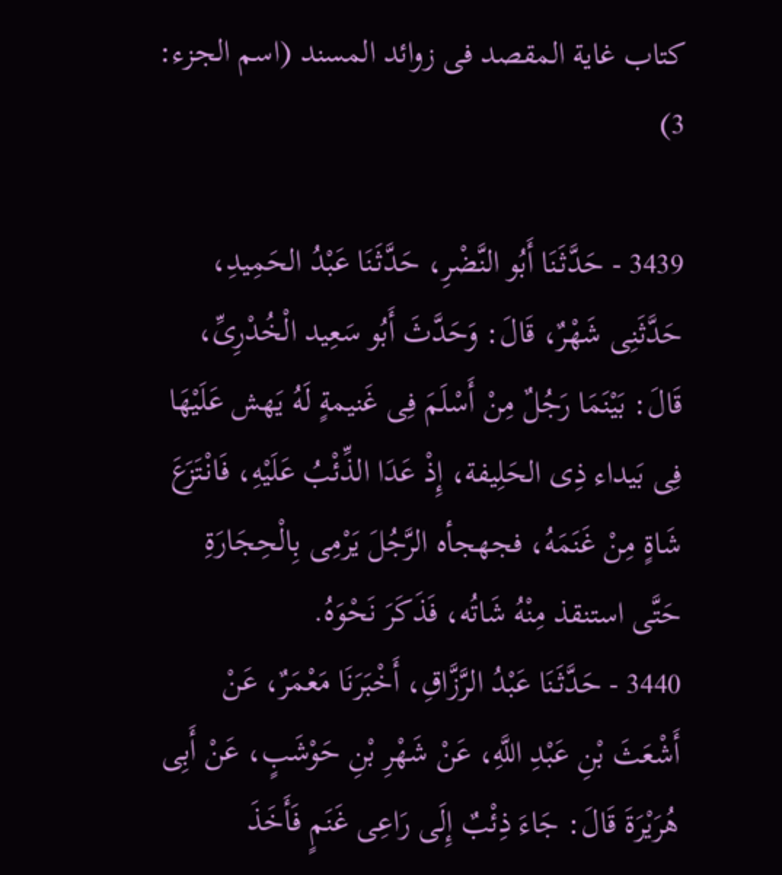كتاب غاية المقصد فى زوائد المسند (اسم الجزء: 3)

3439 - حَدَّثَنَا أَبُو النَّضْرِ، حَدَّثَنَا عَبْدُ الحَمِيدِ، حَدَّثَنِى شَهْرٌ، قَالَ: وَحَدَّثَ أَبُو سَعِيد الْخُدْرِىِّ، قَالَ: بَيْنَمَا رَجُلٌ مِنْ أَسْلَمَ فِى غَنيمةٍ لَهُ يَهش عَلَيْهَا فِى بَيداء ذِى الحَلِيفة، إِذْ عَدَا الذِّئْبُ عَلَيْهِ، فَانْتَزَعَ شَاةٍ مِنْ غَنَمَهُ، فجهجأه الرَّجُلَ يَرْمِى بِالْحِجَارَةِ حَتَّى استنقذ مِنْهُ شَاتُه، فَذَكَرَ نَحْوَهُ.
3440 - حَدَّثَنَا عَبْدُ الرَّزَّاقِ، أَخْبَرَنَا مَعْمَرٌ، عَنْ أَشْعَثَ بْنِ عَبْدِ اللَّهِ، عَنْ شَهْرِ بْنِ حَوْشَبٍ، عَنْ أَبِى هُرَيْرَةَ قَالَ: جَاءَ ذِئْبٌ إِلَى رَاعِى غَنَمٍ فَأَخَذَ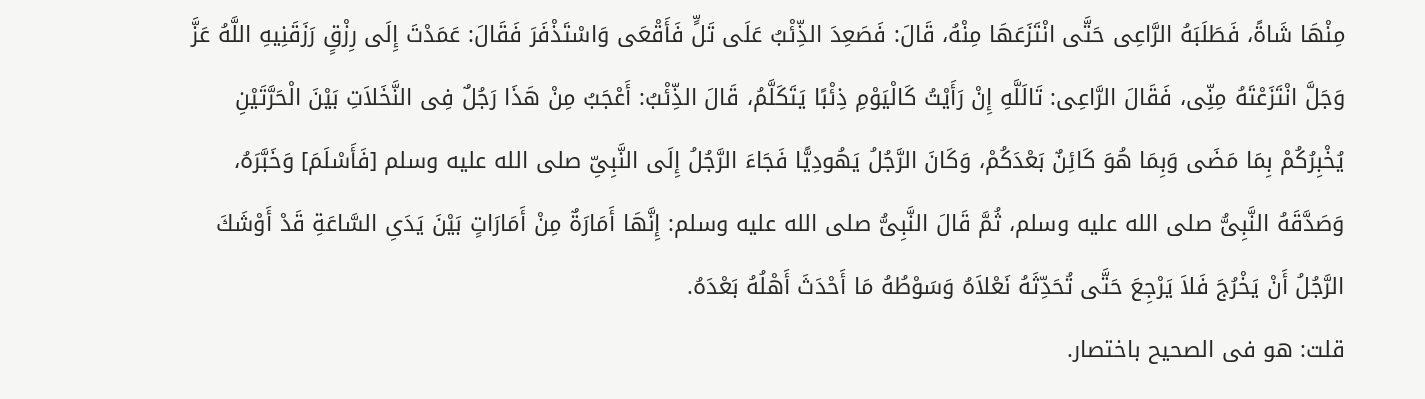مِنْهَا شَاةً، فَطَلَبَهُ الرَّاعِى حَتَّى انْتَزَعَهَا مِنْهُ، قَالَ: فَصَعِدَ الذِّئْبُ عَلَى تَلٍّ فَأَقْعَى وَاسْتَذْفَرَ فَقَالَ: عَمَدْتَ إِلَى رِزْقٍ رَزَقَنِيهِ اللَّهُ عَزَّ وَجَلَّ انْتَزَعْتَهُ مِنِّى، فَقَالَ الرَّاعِى: تَالَلَّهِ إِنْ رَأَيْتُ كَالْيَوْمِ ذِئْبًا يَتَكَلَّمُ، قَالَ الذِّئْبُ: أَعْجَبُ مِنْ هَذَا رَجُلٌ فِى النَّخَلاَتِ بَيْنَ الْحَرَّتَيْنِ يُخْبِرُكُمْ بِمَا مَضَى وَبِمَا هُوَ كَائِنٌ بَعْدَكُمْ، وَكَانَ الرَّجُلُ يَهُودِيًّا فَجَاءَ الرَّجُلُ إِلَى النَّبِىِّ صلى الله عليه وسلم [فَأَسْلَمَ] وَخَبَّرَهُ، وَصَدَّقَهُ النَّبِىُّ صلى الله عليه وسلم، ثُمَّ قَالَ النَّبِىُّ صلى الله عليه وسلم: إِنَّهَا أَمَارَةٌ مِنْ أَمَارَاتٍ بَيْنَ يَدَىِ السَّاعَةِ قَدْ أَوْشَكَ الرَّجُلُ أَنْ يَخْرُجَ فَلاَ يَرْجِعَ حَتَّى تُحَدِّثَهُ نَعْلاَهُ وَسَوْطُهُ مَا أَحْدَثَ أَهْلُهُ بَعْدَهُ.
قلت: هو فى الصحيح باختصار.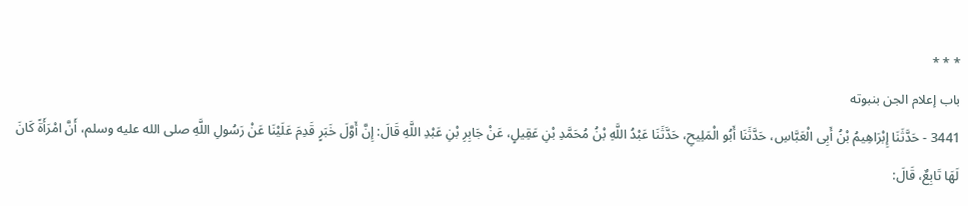* * *
باب إعلام الجن بنبوته
3441 - حَدَّثَنَا إِبْرَاهِيمُ بْنُ أَبِى الْعَبَّاسِ، حَدَّثَنَا أَبُو الْمَلِيحِ، حَدَّثَنَا عَبْدُ اللَّهِ بْنُ مُحَمَّدِ بْنِ عَقِيلٍ، عَنْ جَابِرِ بْنِ عَبْدِ اللَّهِ قَالَ: إِنَّ أَوَّلَ خَبَرٍ قَدِمَ عَلَيْنَا عَنْ رَسُولِ اللَّهِ صلى الله عليه وسلم، أَنَّ امْرَأَةً كَانَ لَهَا تَابِعٌ، قَالَ: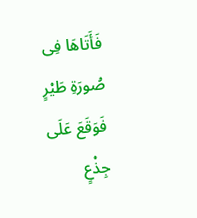فَأَتَاهَا فِى صُورَةِ طَيْرٍ فَوَقَعَ عَلَى جِذْعٍ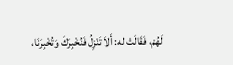لَهُمْ، فَقَالَتْ له: أَلاَ تَنْزِلُ فَنُخْبِرَكَ وَتُخْبِرَنَا،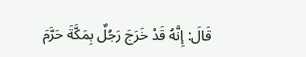قَالَ: إِنَّهُ قَدْ خَرَجَ رَجُلٌ بِمَكَّةَ حَرَّمَ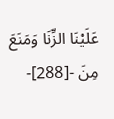عَلَيْنَا الزِّنَا وَمَنَعَ مِنَ -[288]-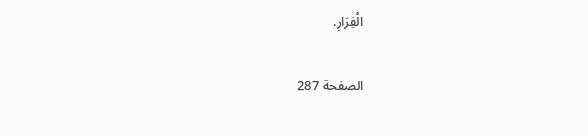الْفِرَارِ.

الصفحة 287